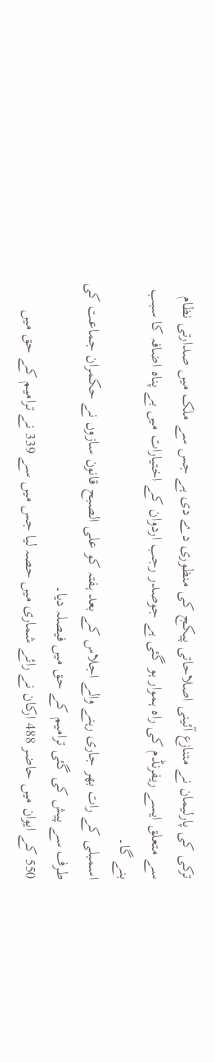ترکی کی پارلیمان نے متنازع آئینی اصلاحاتی پیکج کی منظوری دے دی ہے جس سے ملک میں صدارتی نظام سے متعلق ایسے ریفرنڈم کی راہ ہموار ہو گئی ہے جوصدر رجب اردوان کے اختیارات میں بے پناہ اضافہ کا سبب بنے گا۔
اسمبلی کے رات بھر جاری رہنے والے اجلاس کے بعد ہفتہ کو علی الصبح قانون سازوں نے حکمران جماعت کی طرف سے پیش کی گئی ترامیم کے حق میں فیصلہ دیا۔
550 کے ایوان میں حاضر 488 ارکان نے رائے شماری میں حصہ لیا جس میں سے 339 نے ترامیم کے حق میں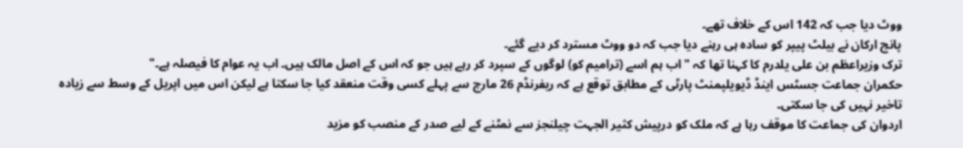ووٹ دیا جب کہ 142 اس کے خلاف تھے۔
پانچ ارکان نے بیلٹ پیپر کو سادہ ہی رہنے دیا جب کہ دو ووٹ مسترد کر دیے گئے۔
ترک وزیراعظم بن علی یلدرم کا کہنا تھا کہ " اب ہم اسے (ترامیم کو) لوگوں کے سپرد کر رہے ہیں جو کہ اس کے اصل مالک ہیں۔ اب یہ عوام کا فیصلہ ہے۔"
حکمران جماعت جسٹس اینڈ ڈیویلپمنٹ پارٹی کے مطابق توقع ہے کہ ریفرنڈم 26 مارچ سے پہلے کسی وقت منعقد کیا جا سکتا ہے لیکن اس میں اپریل کے وسط سے زیادہ تاخیر نہیں کی جا سکتی۔
اردوان کی جماعت کا موقف رہا ہے کہ ملک کو درپیش کثیر الجہت چیلنجز سے نمٹنے کے لیے صدر کے منصب کو مزید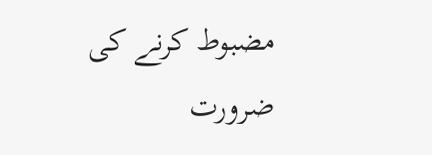مضبوط کرنے کی ضرورت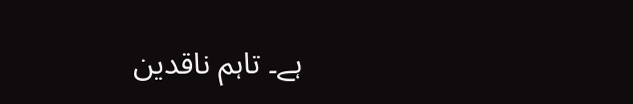ہے۔ تاہم ناقدین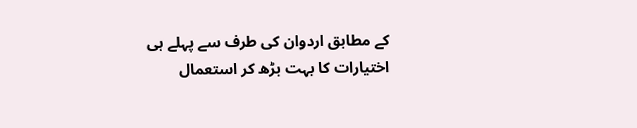کے مطابق اردوان کی طرف سے پہلے ہی اختیارات کا بہت بڑھ کر استعمال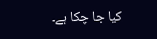کیا جا چکا ہے۔